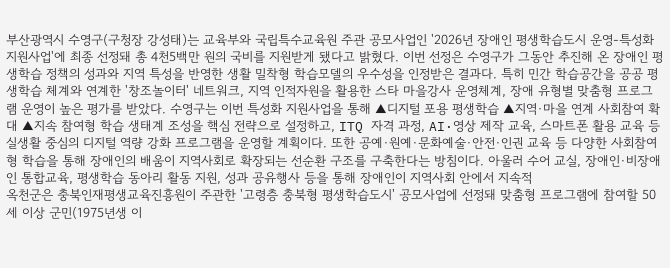부산광역시 수영구(구청장 강성태)는 교육부와 국립특수교육원 주관 공모사업인 '2026년 장애인 평생학습도시 운영-특성화 지원사업'에 최종 선정돼 총 4천5백만 원의 국비를 지원받게 됐다고 밝혔다. 이번 선정은 수영구가 그동안 추진해 온 장애인 평생학습 정책의 성과와 지역 특성을 반영한 생활 밀착형 학습모델의 우수성을 인정받은 결과다. 특히 민간 학습공간을 공공 평생학습 체계와 연계한 '창조놀이터' 네트워크, 지역 인적자원을 활용한 스타 마을강사 운영체계, 장애 유형별 맞춤형 프로그램 운영이 높은 평가를 받았다. 수영구는 이번 특성화 지원사업을 통해 ▲디지털 포용 평생학습 ▲지역·마을 연계 사회참여 확대 ▲지속 참여형 학습 생태계 조성을 핵심 전략으로 설정하고, ITQ 자격 과정, AI·영상 제작 교육, 스마트폰 활용 교육 등 실생활 중심의 디지털 역량 강화 프로그램을 운영할 계획이다. 또한 공예·원예·문화예술·안전·인권 교육 등 다양한 사회참여형 학습을 통해 장애인의 배움이 지역사회로 확장되는 선순환 구조를 구축한다는 방침이다. 아울러 수어 교실, 장애인·비장애인 통합교육, 평생학습 동아리 활동 지원, 성과 공유행사 등을 통해 장애인이 지역사회 안에서 지속적
옥천군은 충북인재평생교육진흥원이 주관한 '고령층 충북형 평생학습도시' 공모사업에 선정돼 맞춤형 프로그램에 참여할 50세 이상 군민(1975년생 이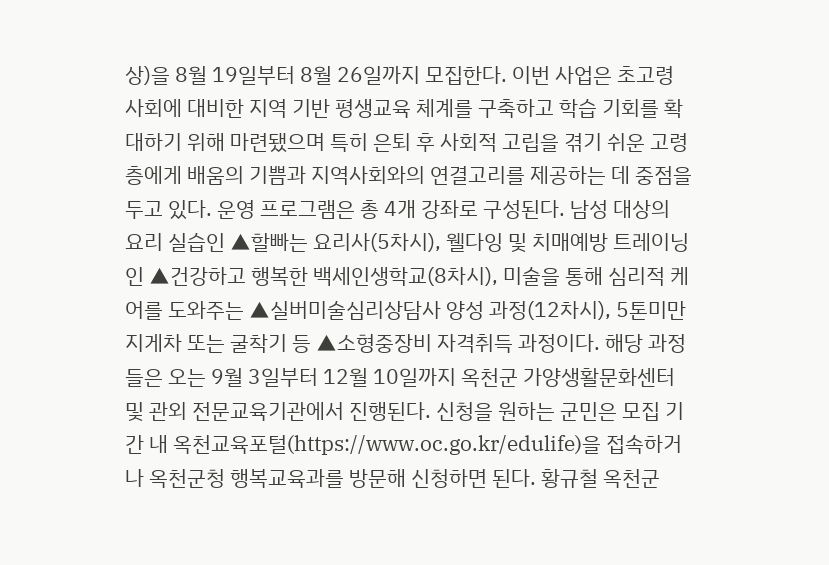상)을 8월 19일부터 8월 26일까지 모집한다. 이번 사업은 초고령 사회에 대비한 지역 기반 평생교육 체계를 구축하고 학습 기회를 확대하기 위해 마련됐으며 특히 은퇴 후 사회적 고립을 겪기 쉬운 고령층에게 배움의 기쁨과 지역사회와의 연결고리를 제공하는 데 중점을 두고 있다. 운영 프로그램은 총 4개 강좌로 구성된다. 남성 대상의 요리 실습인 ▲할빠는 요리사(5차시), 웰다잉 및 치매예방 트레이닝인 ▲건강하고 행복한 백세인생학교(8차시), 미술을 통해 심리적 케어를 도와주는 ▲실버미술심리상담사 양성 과정(12차시), 5톤미만 지게차 또는 굴착기 등 ▲소형중장비 자격취득 과정이다. 해당 과정들은 오는 9월 3일부터 12월 10일까지 옥천군 가양생활문화센터 및 관외 전문교육기관에서 진행된다. 신청을 원하는 군민은 모집 기간 내 옥천교육포털(https://www.oc.go.kr/edulife)을 접속하거나 옥천군청 행복교육과를 방문해 신청하면 된다. 황규철 옥천군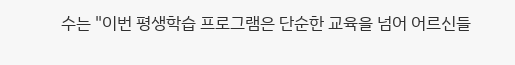수는 "이번 평생학습 프로그램은 단순한 교육을 넘어 어르신들